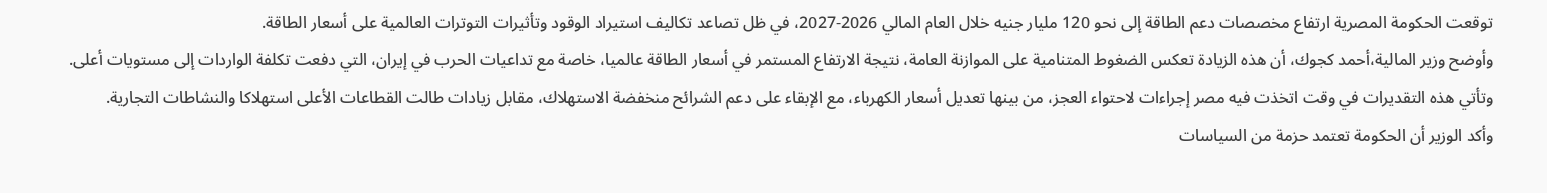توقعت الحكومة المصرية ارتفاع مخصصات دعم الطاقة إلى نحو 120 مليار جنيه خلال العام المالي 2026-2027، في ظل تصاعد تكاليف استيراد الوقود وتأثيرات التوترات العالمية على أسعار الطاقة.
وأوضح وزير المالية،أحمد كجوك، أن هذه الزيادة تعكس الضغوط المتنامية على الموازنة العامة، نتيجة الارتفاع المستمر في أسعار الطاقة عالميا، خاصة مع تداعيات الحرب في إيران، التي دفعت تكلفة الواردات إلى مستويات أعلى.
وتأتي هذه التقديرات في وقت اتخذت فيه مصر إجراءات لاحتواء العجز، من بينها تعديل أسعار الكهرباء، مع الإبقاء على دعم الشرائح منخفضة الاستهلاك، مقابل زيادات طالت القطاعات الأعلى استهلاكا والنشاطات التجارية.
وأكد الوزير أن الحكومة تعتمد حزمة من السياسات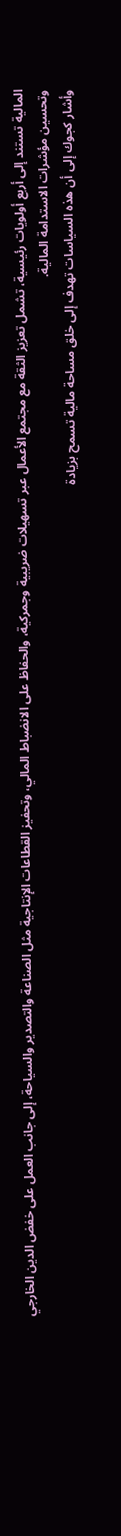المالية تستند إلى أربع أولويات رئيسية، تشمل تعزيز الثقة مع مجتمع الأعمال عبر تسهيلات ضريبية وجمركية، والحفاظ على الانضباط المالي، وتحفيز القطاعات الإنتاجية مثل الصناعة والتصدير والسياحة، إلى جانب العمل على خفض الدين الخارجي وتحسين مؤشرات الاستدامة المالية.
وأشار كجوك إلى أن هذه السياسات تهدف إلى خلق مساحة مالية تسمح بزيادة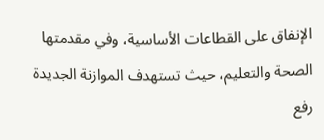الإنفاق على القطاعات الأساسية، وفي مقدمتها الصحة والتعليم، حيث تستهدف الموازنة الجديدة رفع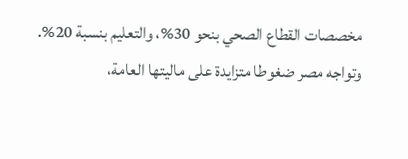مخصصات القطاع الصحي بنحو 30%، والتعليم بنسبة 20%.
وتواجه مصر ضغوطا متزايدة على ماليتها العامة،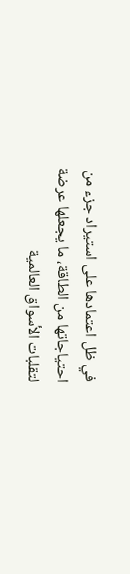في ظل اعتمادها على استيراد جزء من احتياجاتها من الطاقة، ما يجعلها عرضة لتقلبات الأسواق العالمية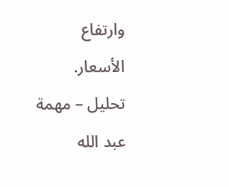وارتفاع الأسعار.
تحليل – مهمة عبد الله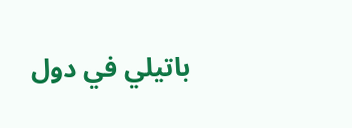باتيلي في دول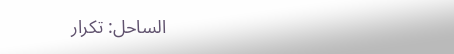الساحل: تكرار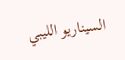السيناريو الليبي